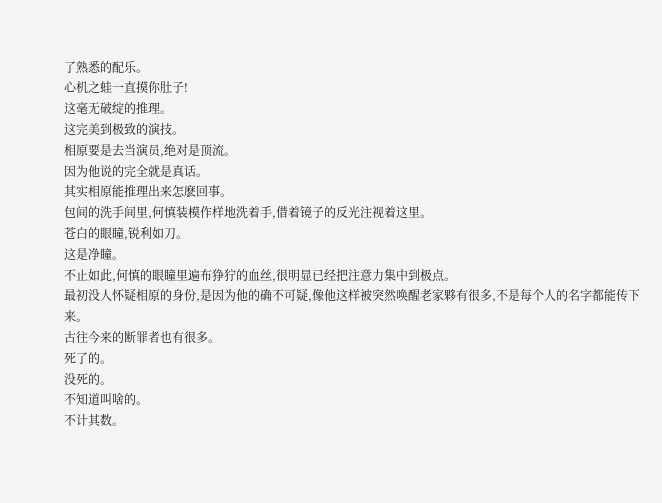了熟悉的配乐。
心机之蛙一直摸你肚子!
这毫无破绽的推理。
这完美到极致的演技。
相原要是去当演员,绝对是顶流。
因为他说的完全就是真话。
其实相原能推理出来怎麽回事。
包间的洗手间里,何慎装模作样地洗着手,借着镜子的反光注视着这里。
苍白的眼瞳,锐利如刀。
这是净瞳。
不止如此,何慎的眼瞳里遍布狰狞的血丝,很明显已经把注意力集中到极点。
最初没人怀疑相原的身份,是因为他的确不可疑,像他这样被突然唤醒老家夥有很多,不是每个人的名字都能传下来。
古往今来的断罪者也有很多。
死了的。
没死的。
不知道叫啥的。
不计其数。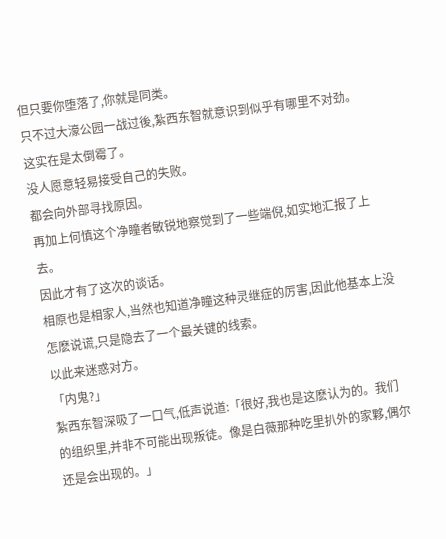但只要你堕落了,你就是同类。
只不过大濠公园一战过後,紮西东智就意识到似乎有哪里不对劲。
这实在是太倒霉了。
没人愿意轻易接受自己的失败。
都会向外部寻找原因。
再加上何慎这个净瞳者敏锐地察觉到了一些端倪,如实地汇报了上去。
因此才有了这次的谈话。
相原也是相家人,当然也知道净瞳这种灵继症的厉害,因此他基本上没怎麽说谎,只是隐去了一个最关键的线索。
以此来迷惑对方。
「内鬼?」
紮西东智深吸了一口气,低声说道:「很好,我也是这麽认为的。我们的组织里,并非不可能出现叛徒。像是白薇那种吃里扒外的家夥,偶尔还是会出现的。」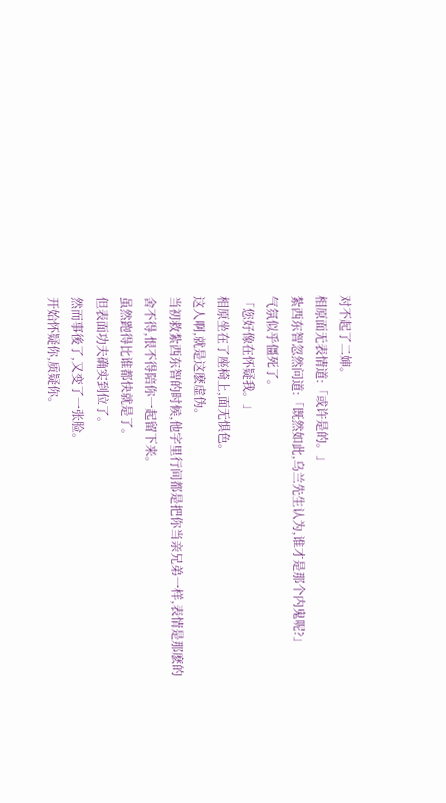对不起了二婶。
相原面无表情道:「或许是的。」
紮西东智忽然问道:「既然如此,乌兰先生认为,谁才是那个内鬼呢?」
气氛似乎僵死了。
「您好像在怀疑我。」
相原坐在了座椅上,面无惧色。
这人啊,就是这麽虚伪。
当初救紮西东智的时候,他字里行间都是把你当亲兄弟一样,表情是那麽的舍不得,恨不得陪你一起留下来。
虽然跑得比谁都快就是了。
但表面功夫确实到位了。
然而事後了,又变了一张脸。
开始怀疑你,质疑你。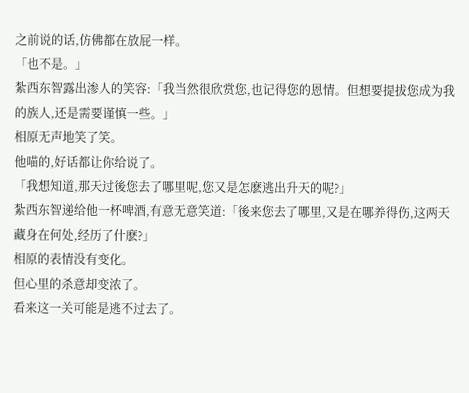之前说的话,仿佛都在放屁一样。
「也不是。」
紮西东智露出渗人的笑容:「我当然很欣赏您,也记得您的恩情。但想要提拔您成为我的族人,还是需要谨慎一些。」
相原无声地笑了笑。
他喵的,好话都让你给说了。
「我想知道,那天过後您去了哪里呢,您又是怎麽逃出升天的呢?」
紮西东智递给他一杯啤酒,有意无意笑道:「後来您去了哪里,又是在哪养得伤,这两天藏身在何处,经历了什麽?」
相原的表情没有变化。
但心里的杀意却变浓了。
看来这一关可能是逃不过去了。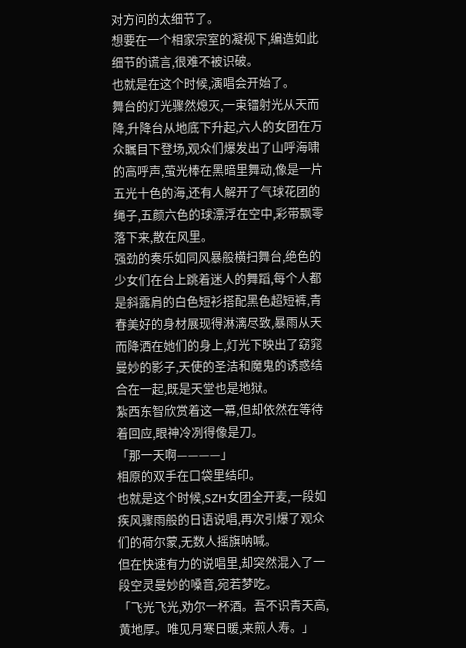对方问的太细节了。
想要在一个相家宗室的凝视下,编造如此细节的谎言,很难不被识破。
也就是在这个时候,演唱会开始了。
舞台的灯光骤然熄灭,一束镭射光从天而降,升降台从地底下升起,六人的女团在万众瞩目下登场,观众们爆发出了山呼海啸的高呼声,萤光棒在黑暗里舞动,像是一片五光十色的海,还有人解开了气球花团的绳子,五颜六色的球漂浮在空中,彩带飘零落下来,散在风里。
强劲的奏乐如同风暴般横扫舞台,绝色的少女们在台上跳着迷人的舞蹈,每个人都是斜露肩的白色短衫搭配黑色超短裤,青春美好的身材展现得淋漓尽致,暴雨从天而降洒在她们的身上,灯光下映出了窈窕曼妙的影子,天使的圣洁和魔鬼的诱惑结合在一起,既是天堂也是地狱。
紮西东智欣赏着这一幕,但却依然在等待着回应,眼神冷冽得像是刀。
「那一天啊————」
相原的双手在口袋里结印。
也就是这个时候,SZH女团全开麦,一段如疾风骤雨般的日语说唱,再次引爆了观众们的荷尔蒙,无数人摇旗呐喊。
但在快速有力的说唱里,却突然混入了一段空灵曼妙的嗓音,宛若梦吃。
「飞光飞光,劝尔一杯酒。吾不识青天高,黄地厚。唯见月寒日暖,来煎人寿。」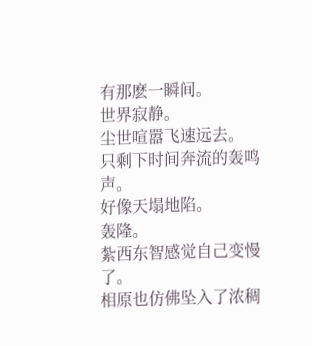有那麽一瞬间。
世界寂静。
尘世喧嚣飞速远去。
只剩下时间奔流的轰鸣声。
好像天塌地陷。
轰隆。
紮西东智感觉自己变慢了。
相原也仿佛坠入了浓稠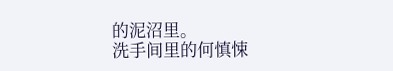的泥沼里。
洗手间里的何慎悚